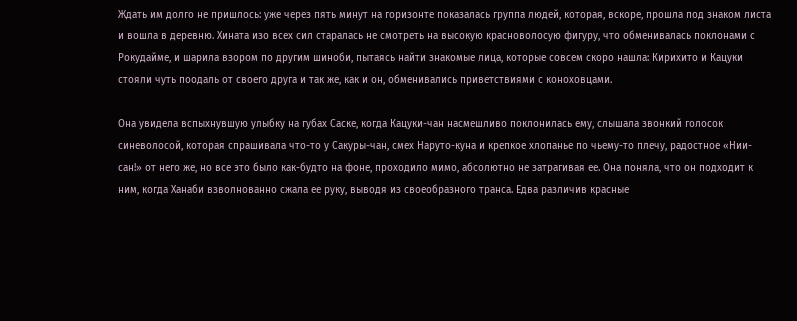Ждать им долго не пришлось: уже через пять минут на горизонте показалась группа людей, которая, вскоре, прошла под знаком листа и вошла в деревню. Хината изо всех сил старалась не смотреть на высокую красноволосую фигуру, что обменивалась поклонами с Рокудайме, и шарила взором по другим шиноби, пытаясь найти знакомые лица, которые совсем скоро нашла: Кирихито и Кацуки стояли чуть поодаль от своего друга и так же, как и он, обменивались приветствиями с коноховцами.

Она увидела вспыхнувшую улыбку на губах Саске, когда Кацуки-чан насмешливо поклонилась ему, слышала звонкий голосок синеволосой, которая спрашивала что-то у Сакуры-чан, смех Наруто-куна и крепкое хлопанье по чьему-то плечу, радостное «Нии-сан!» от него же, но все это было как-будто на фоне, проходило мимо, абсолютно не затрагивая ее. Она поняла, что он подходит к ним, когда Ханаби взволнованно сжала ее руку, выводя из своеобразного транса. Едва различив красные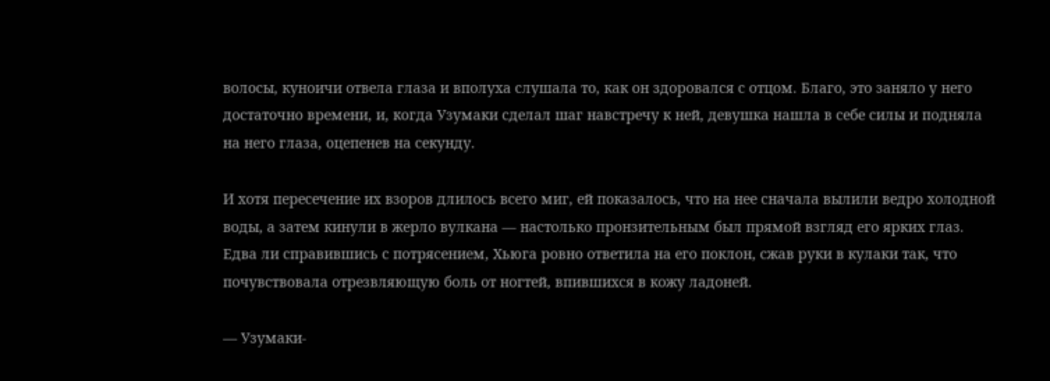волосы, куноичи отвела глаза и вполуха слушала то, как он здоровался с отцом. Благо, это заняло у него достаточно времени, и, когда Узумаки сделал шаг навстречу к ней, девушка нашла в себе силы и подняла на него глаза, оцепенев на секунду.

И хотя пересечение их взоров длилось всего миг, ей показалось, что на нее сначала вылили ведро холодной воды, а затем кинули в жерло вулкана — настолько пронзительным был прямой взгляд его ярких глаз. Едва ли справившись с потрясением, Хьюга ровно ответила на его поклон, сжав руки в кулаки так, что почувствовала отрезвляющую боль от ногтей, впившихся в кожу ладоней.

— Узумаки-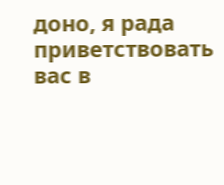доно, я рада приветствовать вас в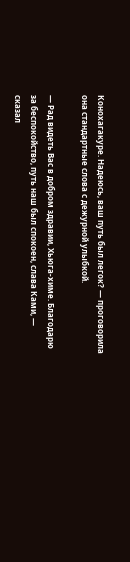Конохагакуре. Надеюсь, ваш путь был легок? — проговорила она стандартные слова с дежурной улыбкой.

— Рад видеть Вас в добром здравии, Хьюга-химе. Благодарю за беспокойство, путь наш был спокоен, слава Ками, — сказал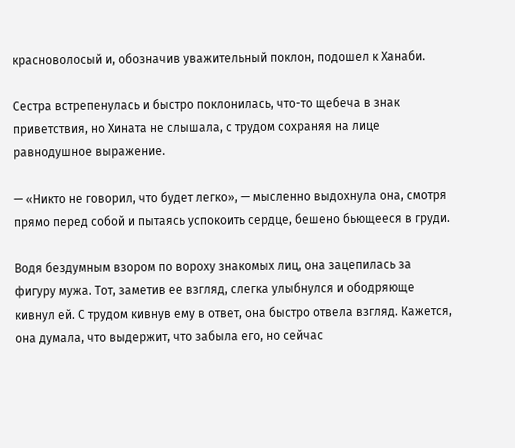красноволосый и, обозначив уважительный поклон, подошел к Ханаби.

Сестра встрепенулась и быстро поклонилась, что-то щебеча в знак приветствия, но Хината не слышала, с трудом сохраняя на лице равнодушное выражение.

— «Никто не говорил, что будет легко», — мысленно выдохнула она, смотря прямо перед собой и пытаясь успокоить сердце, бешено бьющееся в груди.

Водя бездумным взором по вороху знакомых лиц, она зацепилась за фигуру мужа. Тот, заметив ее взгляд, слегка улыбнулся и ободряюще кивнул ей. С трудом кивнув ему в ответ, она быстро отвела взгляд. Кажется, она думала, что выдержит, что забыла его, но сейчас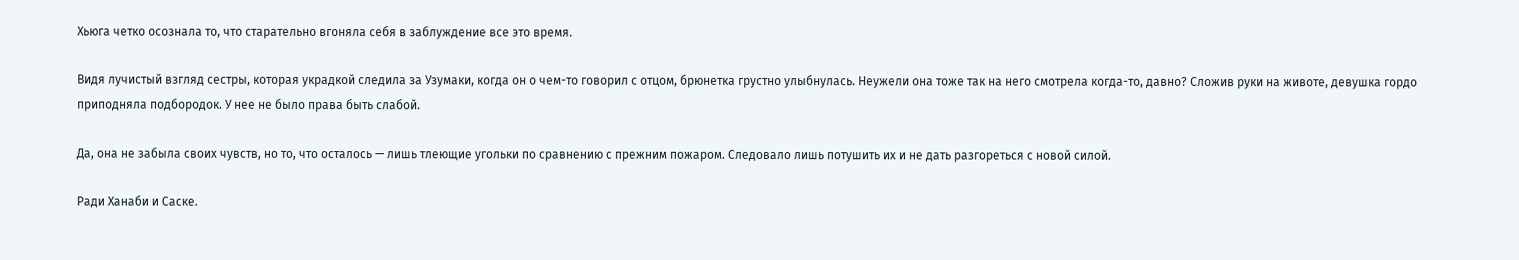Хьюга четко осознала то, что старательно вгоняла себя в заблуждение все это время.

Видя лучистый взгляд сестры, которая украдкой следила за Узумаки, когда он о чем-то говорил с отцом, брюнетка грустно улыбнулась. Неужели она тоже так на него смотрела когда-то, давно? Сложив руки на животе, девушка гордо приподняла подбородок. У нее не было права быть слабой.

Да, она не забыла своих чувств, но то, что осталось — лишь тлеющие угольки по сравнению с прежним пожаром. Следовало лишь потушить их и не дать разгореться с новой силой.

Ради Ханаби и Саске.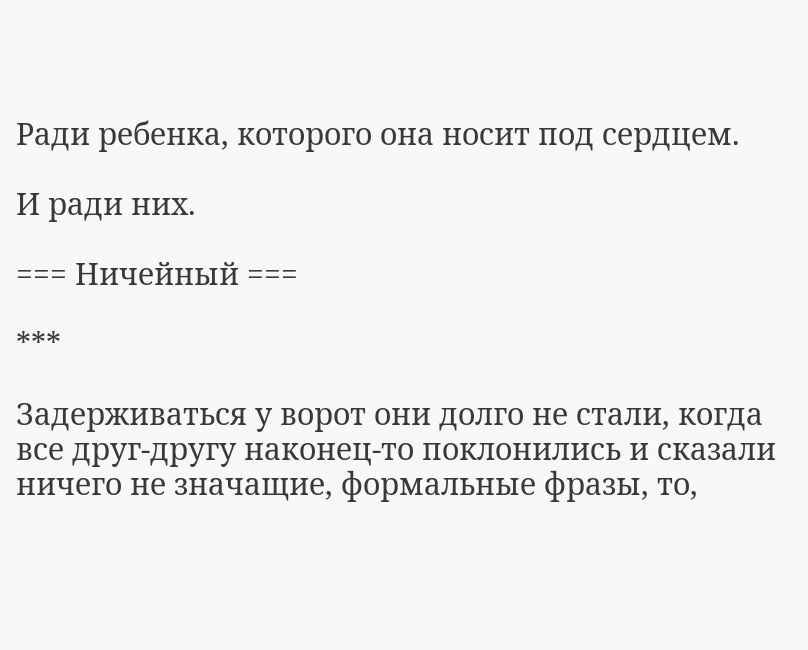Ради ребенка, которого она носит под сердцем.

И ради них.

=== Ничейный ===

***

Задерживаться у ворот они долго не стали, когда все друг-другу наконец-то поклонились и сказали ничего не значащие, формальные фразы, то,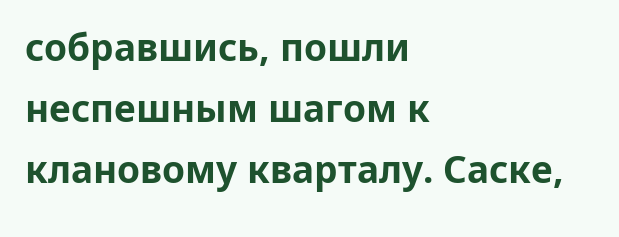собравшись, пошли неспешным шагом к клановому кварталу. Саске,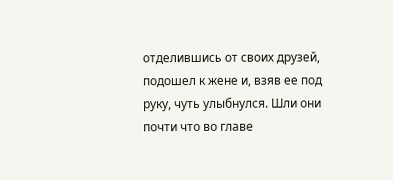отделившись от своих друзей, подошел к жене и, взяв ее под руку, чуть улыбнулся. Шли они почти что во главе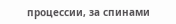процессии, за спинами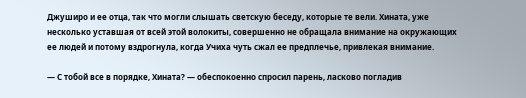Джуширо и ее отца, так что могли слышать светскую беседу, которые те вели. Хината, уже несколько уставшая от всей этой волокиты, совершенно не обращала внимание на окружающих ее людей и потому вздрогнула, когда Учиха чуть сжал ее предплечье, привлекая внимание.

— С тобой все в порядке, Хината? — обеспокоенно спросил парень, ласково погладив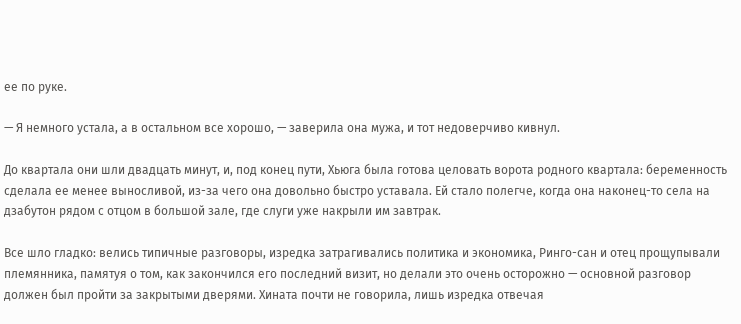ее по руке.

— Я немного устала, а в остальном все хорошо, — заверила она мужа, и тот недоверчиво кивнул.

До квартала они шли двадцать минут, и, под конец пути, Хьюга была готова целовать ворота родного квартала: беременность сделала ее менее выносливой, из-за чего она довольно быстро уставала. Ей стало полегче, когда она наконец-то села на дзабутон рядом с отцом в большой зале, где слуги уже накрыли им завтрак.

Все шло гладко: велись типичные разговоры, изредка затрагивались политика и экономика, Ринго-сан и отец прощупывали племянника, памятуя о том, как закончился его последний визит, но делали это очень осторожно — основной разговор должен был пройти за закрытыми дверями. Хината почти не говорила, лишь изредка отвечая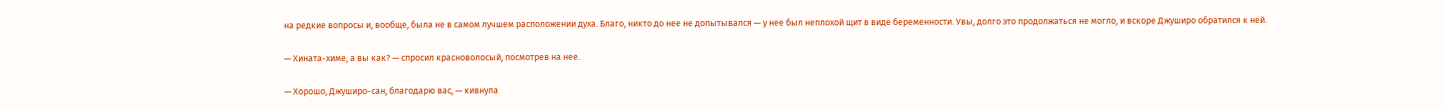на редкие вопросы и, вообще, была не в самом лучшем расположении духа. Благо, никто до нее не допытывался — у нее был неплохой щит в виде беременности. Увы, долго это продолжаться не могло, и вскоре Джуширо обратился к ней.

— Хината-химе, а вы как? — спросил красноволосый, посмотрев на нее.

— Хорошо, Джуширо-сан, благодарю вас, — кивнула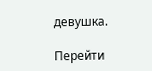девушка.

Перейти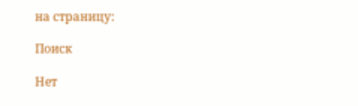на страницу:

Поиск

Нет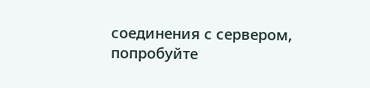соединения с сервером, попробуйте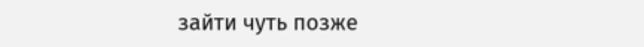зайти чуть позже